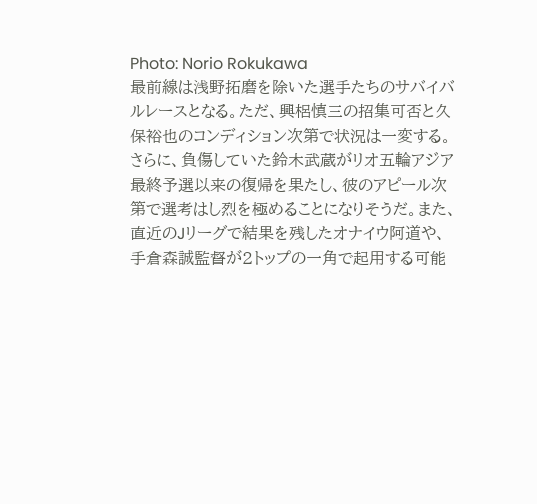Photo: Norio Rokukawa
最前線は浅野拓磨を除いた選手たちのサバイバルレースとなる。ただ、興梠慎三の招集可否と久保裕也のコンディション次第で状況は一変する。さらに、負傷していた鈴木武蔵がリオ五輪アジア最終予選以来の復帰を果たし、彼のアピール次第で選考はし烈を極めることになりそうだ。また、直近のJリーグで結果を残したオナイウ阿道や、手倉森誠監督が2トップの一角で起用する可能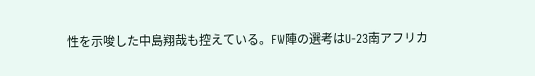性を示唆した中島翔哉も控えている。FW陣の選考はU-23南アフリカ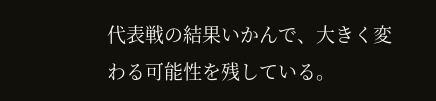代表戦の結果いかんで、大きく変わる可能性を残している。